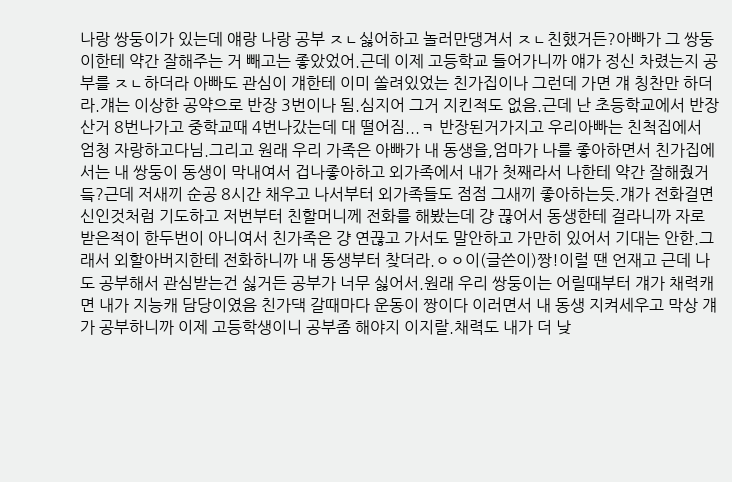나랑 쌍둥이가 있는데 얘랑 나랑 공부 ㅈㄴ싫어하고 놀러만댕겨서 ㅈㄴ친했거든?아빠가 그 쌍둥이한테 약간 잘해주는 거 빼고는 좋았었어.근데 이제 고등학교 들어가니까 얘가 정신 차렸는지 공부를 ㅈㄴ하더라 아빠도 관심이 걔한테 이미 쏠려있었는 친가집이나 그런데 가면 걔 칭찬만 하더라.걔는 이상한 공약으로 반장 3번이나 됨.심지어 그거 지킨적도 없음.근데 난 초등학교에서 반장산거 8번나가고 중학교때 4번나갔는데 대 떨어짐...ㅋ 반장된거가지고 우리아빠는 친척집에서 엄청 자랑하고다님.그리고 원래 우리 가족은 아빠가 내 동생을,엄마가 나를 좋아하면서 친가집에서는 내 쌍둥이 동생이 막내여서 겁나좋아하고 외가족에서 내가 첫째라서 나한테 약간 잘해줬거듴?근데 저새끼 순공 8시간 채우고 나서부터 외가족들도 점점 그새끼 좋아하는듯.걔가 전화걸면 신인것처럼 기도하고 저번부터 친할머니께 전화를 해봤는데 걍 끊어서 동생한테 걸라니까 자로 받은적이 한두번이 아니여서 친가족은 걍 연끊고 가서도 말안하고 가만히 있어서 기대는 안한.그래서 외할아버지한테 전화하니까 내 동생부터 찾더라.ㅇㅇ이(글쓴이)짱!이럴 땐 언재고 근데 나도 공부해서 관심받는건 싫거든 공부가 너무 싫어서.원래 우리 쌍둥이는 어릴때부터 걔가 채력캐면 내가 지능캐 담당이였음 친가댁 갈때마다 운동이 짱이다 이러면서 내 동생 지켜세우고 막상 걔가 공부하니까 이제 고등학생이니 공부좀 해야지 이지랄.채력도 내가 더 낮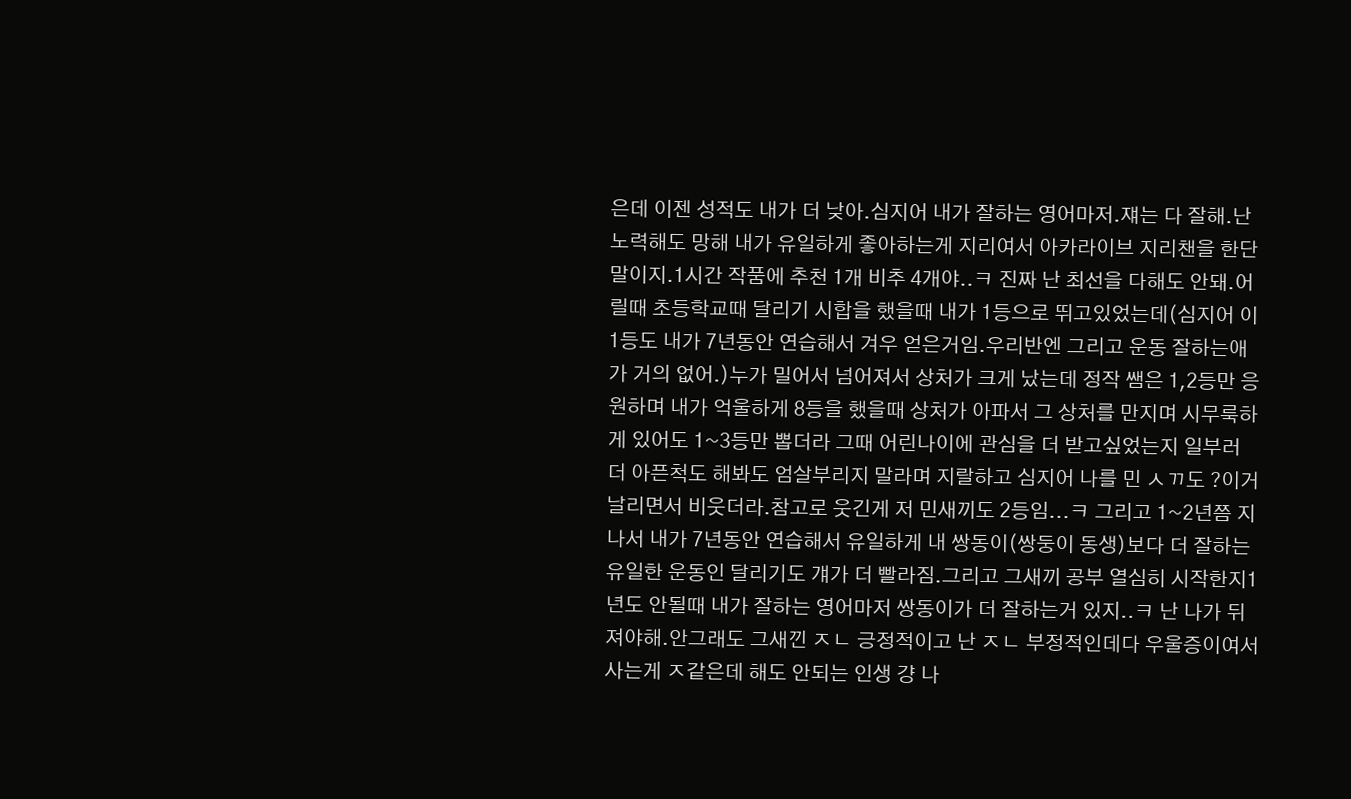은데 이젠 성적도 내가 더 낮아.심지어 내가 잘하는 영어마저.쟤는 다 잘해.난 노력해도 망해 내가 유일하게 좋아하는게 지리여서 아카라이브 지리챈을 한단 말이지.1시간 작품에 추천 1개 비추 4개야..ㅋ 진짜 난 최선을 다해도 안돼.어릴때 초등학교때 달리기 시합을 했을때 내가 1등으로 뛰고있었는데(심지어 이 1등도 내가 7년동안 연습해서 겨우 얻은거임.우리반엔 그리고 운동 잘하는애가 거의 없어.)누가 밀어서 넘어져서 상처가 크게 났는데 정작 쌤은 1,2등만 응원하며 내가 억울하게 8등을 했을때 상처가 아파서 그 상처를 만지며 시무룩하게 있어도 1~3등만 뽑더라 그때 어린나이에 관심을 더 받고싶었는지 일부러 더 아픈척도 해봐도 엄살부리지 말라며 지랄하고 심지어 나를 민 ㅅㄲ도 ?이거 날리면서 비웃더라.참고로 웃긴게 저 민새끼도 2등임...ㅋ 그리고 1~2년쯤 지나서 내가 7년동안 연습해서 유일하게 내 쌍동이(쌍둥이 동생)보다 더 잘하는 유일한 운동인 달리기도 걔가 더 빨라짐.그리고 그새끼 공부 열심히 시작한지1년도 안될때 내가 잘하는 영어마저 쌍동이가 더 잘하는거 있지..ㅋ 난 나가 뒤져야해.안그래도 그새낀 ㅈㄴ 긍정적이고 난 ㅈㄴ 부정적인데다 우울증이여서 사는게 ㅈ같은데 해도 안되는 인생 걍 나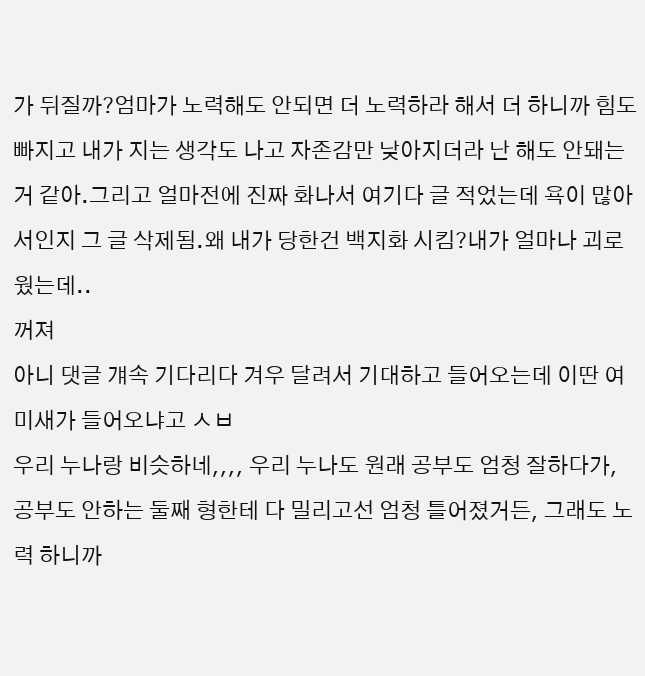가 뒤질까?엄마가 노력해도 안되면 더 노력하라 해서 더 하니까 힘도 빠지고 내가 지는 생각도 나고 자존감만 낮아지더라 난 해도 안돼는거 같아.그리고 얼마전에 진짜 화나서 여기다 글 적었는데 욕이 많아서인지 그 글 삭제됨.왜 내가 당한건 백지화 시킴?내가 얼마나 괴로웠는데..
꺼져
아니 댓글 걔속 기다리다 겨우 달려서 기대하고 들어오는데 이딴 여미새가 들어오냐고 ㅅㅂ
우리 누나랑 비슷하네,,,, 우리 누나도 원래 공부도 엄청 잘하다가, 공부도 안하는 둘째 형한테 다 밀리고선 엄청 틀어졌거든, 그래도 노력 하니까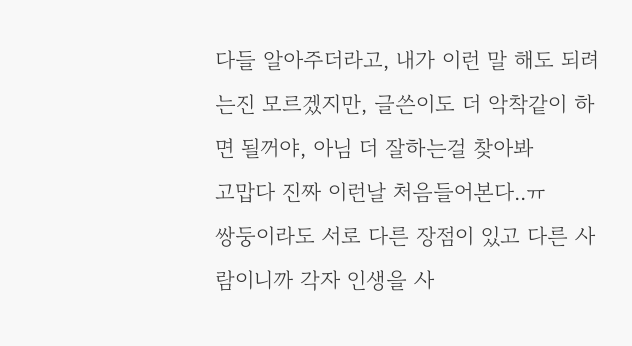다들 알아주더라고, 내가 이런 말 해도 되려는진 모르겠지만, 글쓴이도 더 악착같이 하면 될꺼야, 아님 더 잘하는걸 찾아봐
고맙다 진짜 이런날 처음들어본다..ㅠ
쌍둥이라도 서로 다른 장점이 있고 다른 사람이니까 각자 인생을 사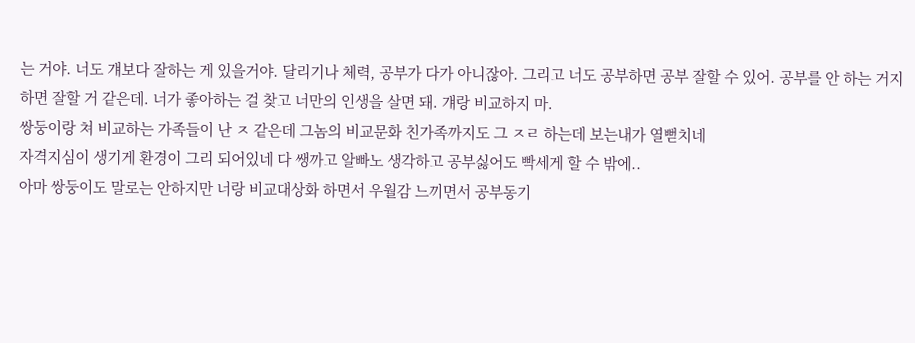는 거야. 너도 걔보다 잘하는 게 있을거야. 달리기나 체력, 공부가 다가 아니잖아. 그리고 너도 공부하면 공부 잘할 수 있어. 공부를 안 하는 거지 하면 잘할 거 같은데. 너가 좋아하는 걸 찾고 너만의 인생을 살면 돼. 걔랑 비교하지 마.
쌍둥이랑 쳐 비교하는 가족들이 난 ㅈ 같은데 그놈의 비교문화 친가족까지도 그 ㅈㄹ 하는데 보는내가 열뻗치네
자격지심이 생기게 환경이 그리 되어있네 다 쌩까고 알빠노 생각하고 공부싫어도 빡세게 할 수 밖에..
아마 쌍둥이도 말로는 안하지만 너랑 비교대상화 하면서 우월감 느끼면서 공부동기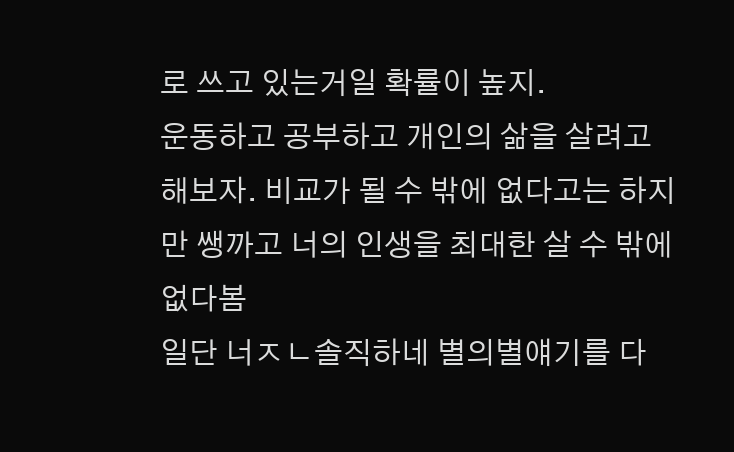로 쓰고 있는거일 확률이 높지.
운동하고 공부하고 개인의 삶을 살려고 해보자. 비교가 될 수 밖에 없다고는 하지만 쌩까고 너의 인생을 최대한 살 수 밖에 없다봄
일단 너ㅈㄴ솔직하네 별의별얘기를 다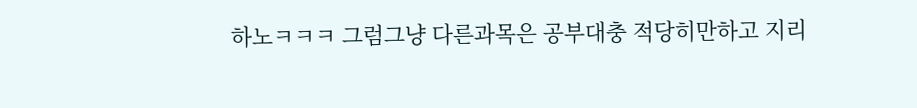하노ㅋㅋㅋ 그럼그냥 다른과목은 공부대충 적당히만하고 지리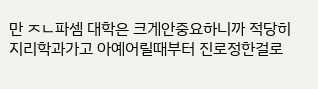만 ㅈㄴ파셈 대학은 크게안중요하니까 적당히 지리학과가고 아예어릴때부터 진로정한걸로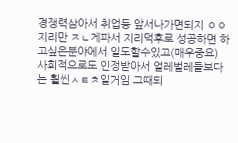경쟁력삼아서 취업등 앞서나가면되지 ㅇㅇ 지리만 ㅈㄴ게파서 지리덕후로 성공하면 하고싶은분야에서 일도할수있고(매우중요) 사회적으로도 인정받아서 얼레벌레들보다는 훨씬ㅅㅌㅊ일거임 그때되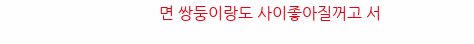면 쌍둥이랑도 사이좋아질꺼고 서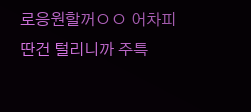로응원할꺼ㅇㅇ 어차피 딴건 털리니까 주특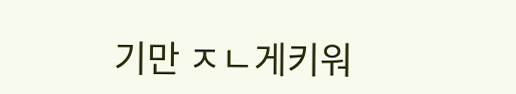기만 ㅈㄴ게키워